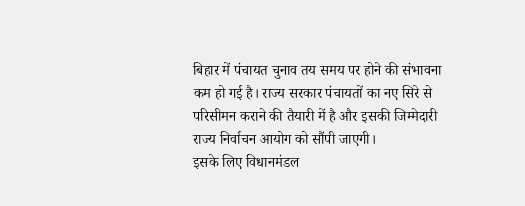बिहार में पंचायत चुनाव तय समय पर होने की संभावना कम हो गई है। राज्य सरकार पंचायतों का नए सिरे से परिसीमन कराने की तैयारी में है और इसकी जिम्मेदारी राज्य निर्वाचन आयोग को सौंपी जाएगी।
इसके लिए विधानमंडल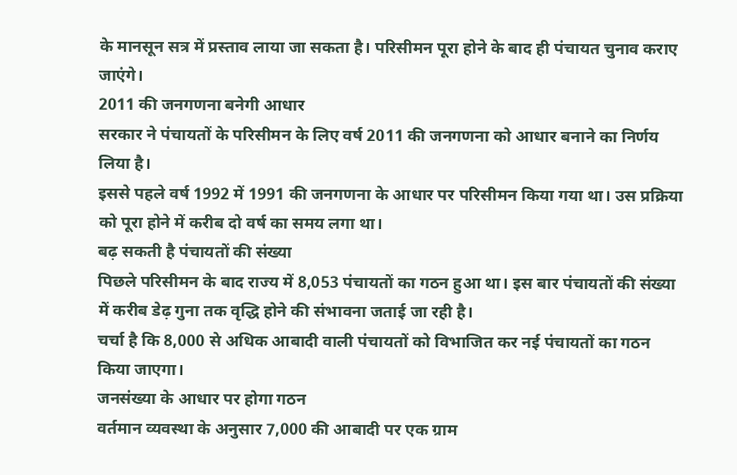के मानसून सत्र में प्रस्ताव लाया जा सकता है। परिसीमन पूरा होने के बाद ही पंचायत चुनाव कराए जाएंगे।
2011 की जनगणना बनेगी आधार
सरकार ने पंचायतों के परिसीमन के लिए वर्ष 2011 की जनगणना को आधार बनाने का निर्णय लिया है।
इससे पहले वर्ष 1992 में 1991 की जनगणना के आधार पर परिसीमन किया गया था। उस प्रक्रिया को पूरा होने में करीब दो वर्ष का समय लगा था।
बढ़ सकती है पंचायतों की संख्या
पिछले परिसीमन के बाद राज्य में 8,053 पंचायतों का गठन हुआ था। इस बार पंचायतों की संख्या में करीब डेढ़ गुना तक वृद्धि होने की संभावना जताई जा रही है।
चर्चा है कि 8,000 से अधिक आबादी वाली पंचायतों को विभाजित कर नई पंचायतों का गठन किया जाएगा।
जनसंख्या के आधार पर होगा गठन
वर्तमान व्यवस्था के अनुसार 7,000 की आबादी पर एक ग्राम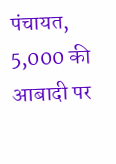पंचायत, 5,000 की आबादी पर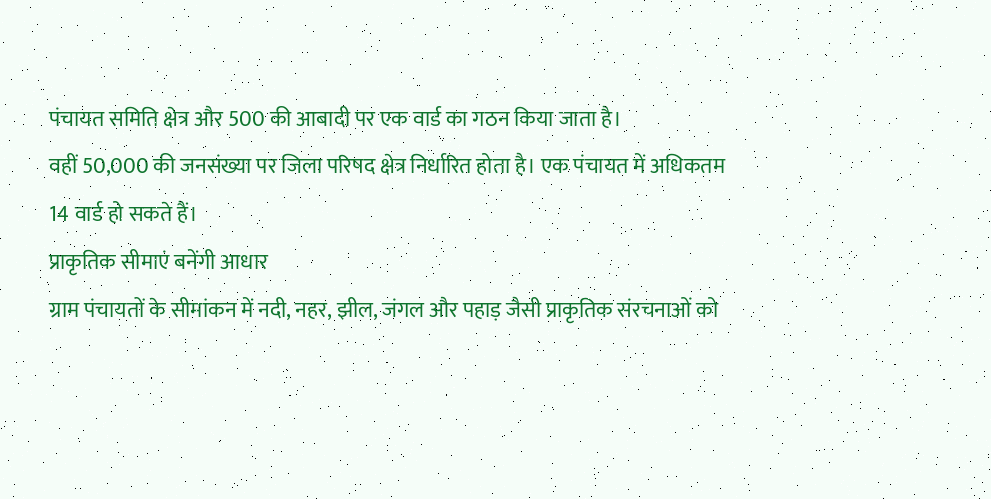पंचायत समिति क्षेत्र और 500 की आबादी पर एक वार्ड का गठन किया जाता है।
वहीं 50,000 की जनसंख्या पर जिला परिषद क्षेत्र निर्धारित होता है। एक पंचायत में अधिकतम 14 वार्ड हो सकते हैं।
प्राकृतिक सीमाएं बनेंगी आधार
ग्राम पंचायतों के सीमांकन में नदी, नहर, झील, जंगल और पहाड़ जैसी प्राकृतिक संरचनाओं को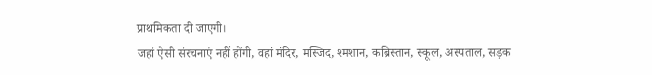प्राथमिकता दी जाएगी।
जहां ऐसी संरचनाएं नहीं होंगी, वहां मंदिर, मस्जिद, श्मशान, कब्रिस्तान, स्कूल, अस्पताल, सड़क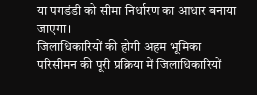या पगडंडी को सीमा निर्धारण का आधार बनाया जाएगा।
जिलाधिकारियों की होगी अहम भूमिका
परिसीमन की पूरी प्रक्रिया में जिलाधिकारियों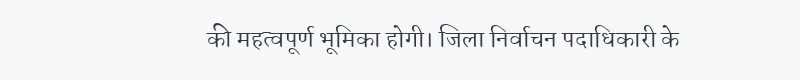की महत्वपूर्ण भूमिका होगी। जिला निर्वाचन पदाधिकारी के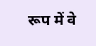रूप में वे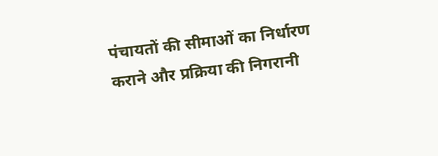पंचायतों की सीमाओं का निर्धारण कराने और प्रक्रिया की निगरानी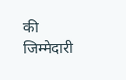की जिम्मेदारी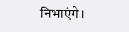निभाएंगे।